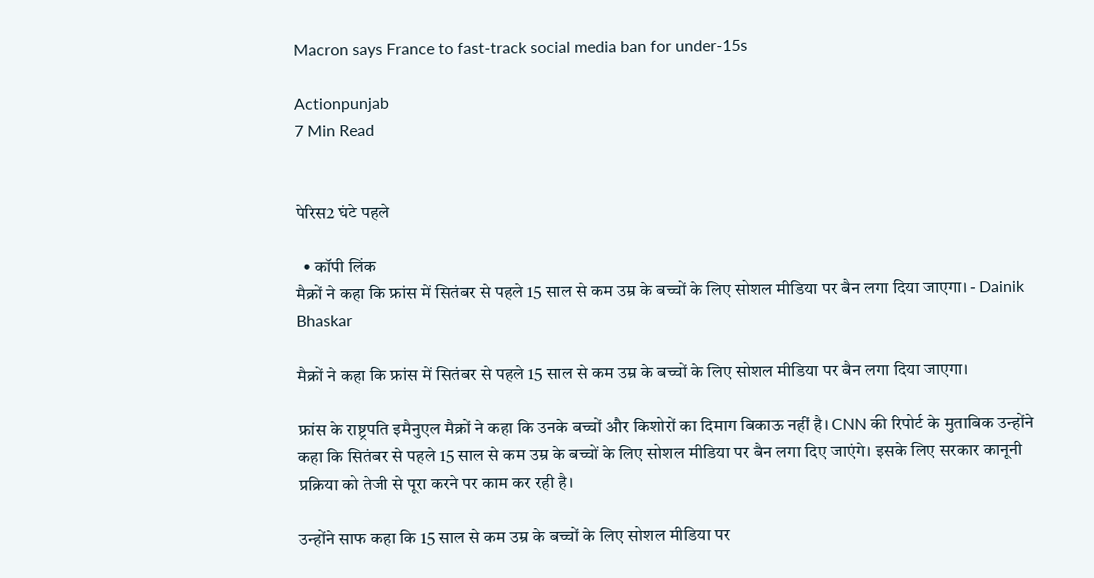Macron says France to fast-track social media ban for under-15s

Actionpunjab
7 Min Read


पेरिस2 घंटे पहले

  • कॉपी लिंक
मैक्रों ने कहा कि फ्रांस में सितंबर से पहले 15 साल से कम उम्र के बच्चों के लिए सोशल मीडिया पर बैन लगा दिया जाएगा। - Dainik Bhaskar

मैक्रों ने कहा कि फ्रांस में सितंबर से पहले 15 साल से कम उम्र के बच्चों के लिए सोशल मीडिया पर बैन लगा दिया जाएगा।

फ्रांस के राष्ट्रपति इमैनुएल मैक्रों ने कहा कि उनके बच्चों और किशोरों का दिमाग बिकाऊ नहीं है। CNN की रिपोर्ट के मुताबिक उन्होंने कहा कि सितंबर से पहले 15 साल से कम उम्र के बच्चों के लिए सोशल मीडिया पर बैन लगा दिए जाएंगे। इसके लिए सरकार कानूनी प्रक्रिया को तेजी से पूरा करने पर काम कर रही है।

उन्होंने साफ कहा कि 15 साल से कम उम्र के बच्चों के लिए सोशल मीडिया पर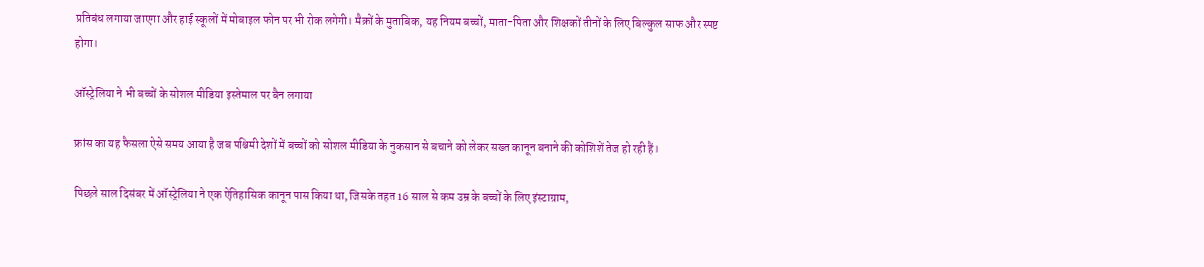प्रतिबंध लगाया जाएगा और हाई स्कूलों में मोबाइल फोन पर भी रोक लगेगी। मैक्रों के मुताबिक, यह नियम बच्चों, माता-पिता और शिक्षकों तीनों के लिए बिल्कुल साफ और स्पष्ट होगा।

ऑस्ट्रेलिया ने भी बच्चों के सोशल मीडिया इस्तेमाल पर बैन लगाया

फ्रांस का यह फैसला ऐसे समय आया है जब पश्चिमी देशों में बच्चों को सोशल मीडिया के नुकसान से बचाने को लेकर सख्त कानून बनाने की कोशिशें तेज हो रही हैं।

पिछले साल दिसंबर में ऑस्ट्रेलिया ने एक ऐतिहासिक कानून पास किया था, जिसके तहत 16 साल से कम उम्र के बच्चों के लिए इंस्टाग्राम,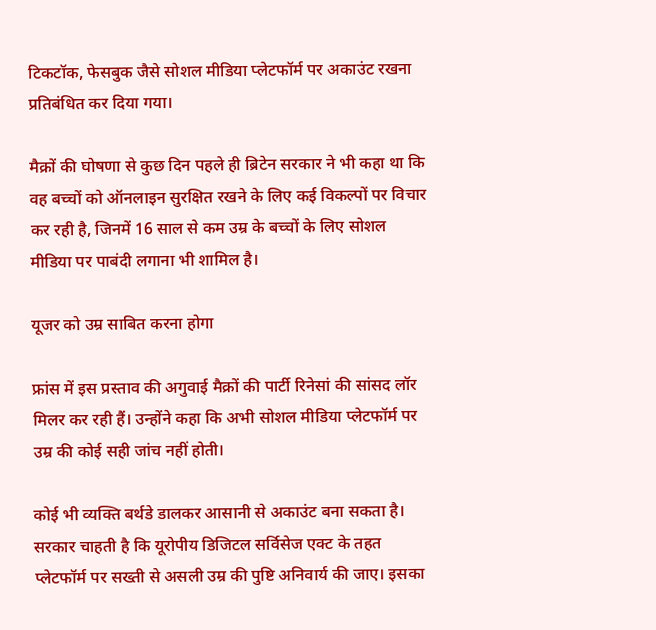टिकटॉक, फेसबुक जैसे सोशल मीडिया प्लेटफॉर्म पर अकाउंट रखना प्रतिबंधित कर दिया गया।

मैक्रों की घोषणा से कुछ दिन पहले ही ब्रिटेन सरकार ने भी कहा था कि वह बच्चों को ऑनलाइन सुरक्षित रखने के लिए कई विकल्पों पर विचार कर रही है, जिनमें 16 साल से कम उम्र के बच्चों के लिए सोशल मीडिया पर पाबंदी लगाना भी शामिल है।

यूजर को उम्र साबित करना होगा

फ्रांस में इस प्रस्ताव की अगुवाई मैक्रों की पार्टी रिनेसां की सांसद लॉर मिलर कर रही हैं। उन्होंने कहा कि अभी सोशल मीडिया प्लेटफॉर्म पर उम्र की कोई सही जांच नहीं होती।

कोई भी व्यक्ति बर्थडे डालकर आसानी से अकाउंट बना सकता है। सरकार चाहती है कि यूरोपीय डिजिटल सर्विसेज एक्ट के तहत प्लेटफॉर्म पर सख्ती से असली उम्र की पुष्टि अनिवार्य की जाए। इसका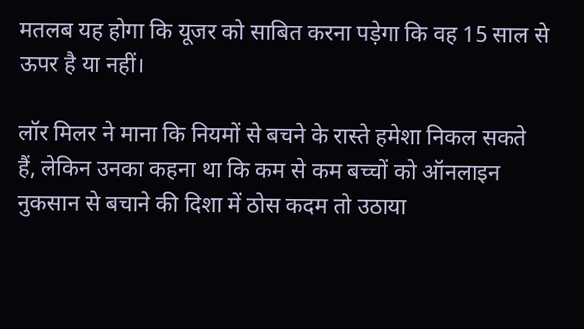मतलब यह होगा कि यूजर को साबित करना पड़ेगा कि वह 15 साल से ऊपर है या नहीं।

लॉर मिलर ने माना कि नियमों से बचने के रास्ते हमेशा निकल सकते हैं, लेकिन उनका कहना था कि कम से कम बच्चों को ऑनलाइन नुकसान से बचाने की दिशा में ठोस कदम तो उठाया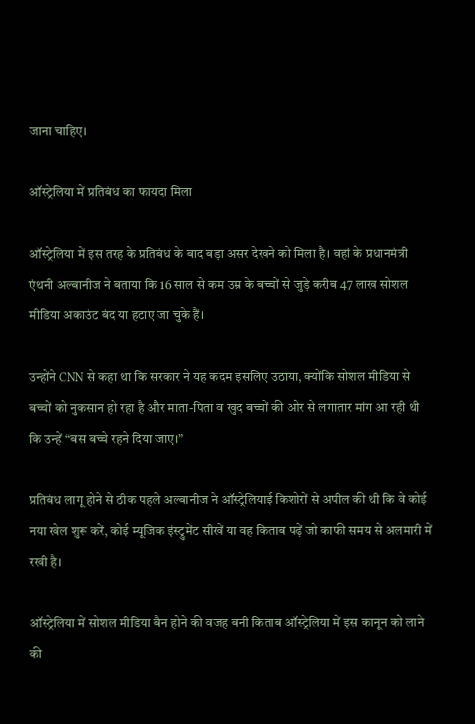जाना चाहिए।

ऑस्ट्रेलिया में प्रतिबंध का फायदा मिला

ऑस्ट्रेलिया में इस तरह के प्रतिबंध के बाद बड़ा असर देखने को मिला है। वहां के प्रधानमंत्री एंथनी अल्बानीज ने बताया कि 16 साल से कम उम्र के बच्चों से जुड़े करीब 47 लाख सोशल मीडिया अकाउंट बंद या हटाए जा चुके हैं।

उन्होंने CNN से कहा था कि सरकार ने यह कदम इसलिए उठाया, क्योंकि सोशल मीडिया से बच्चों को नुकसान हो रहा है और माता-पिता व खुद बच्चों की ओर से लगातार मांग आ रही थी कि उन्हें “बस बच्चे रहने दिया जाए।”

प्रतिबंध लागू होने से ठीक पहले अल्बानीज ने ऑस्ट्रेलियाई किशोरों से अपील की थी कि वे कोई नया खेल शुरू करें, कोई म्यूजिक इंस्ट्रुमेंट सीखें या वह किताब पढ़ें जो काफी समय से अलमारी में रखी है।

ऑस्ट्रेलिया में सोशल मीडिया बैन होने की वजह बनी किताब ऑस्ट्रेलिया में इस कानून को लाने की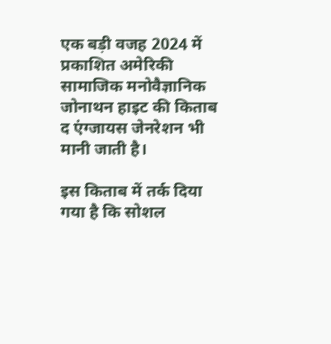एक बड़ी वजह 2024 में प्रकाशित अमेरिकी सामाजिक मनोवैज्ञानिक जोनाथन हाइट की किताब द एंग्जायस जेनरेशन भी मानी जाती है।

इस किताब में तर्क दिया गया है कि सोशल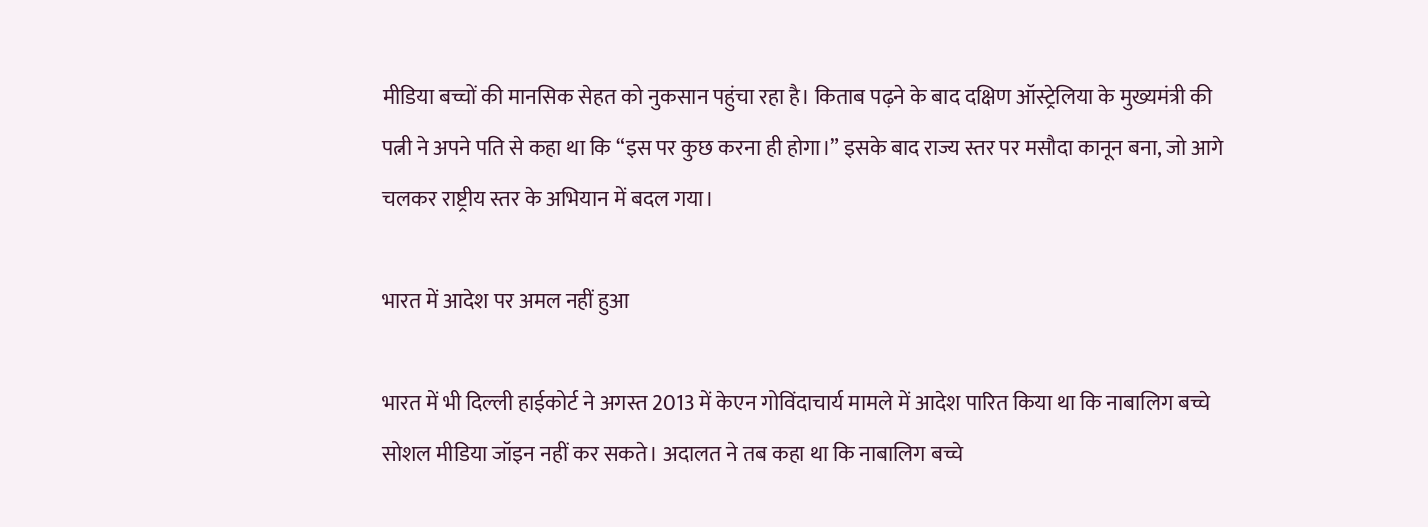मीडिया बच्चों की मानसिक सेहत को नुकसान पहुंचा रहा है। किताब पढ़ने के बाद दक्षिण ऑस्ट्रेलिया के मुख्यमंत्री की पत्नी ने अपने पति से कहा था कि “इस पर कुछ करना ही होगा।” इसके बाद राज्य स्तर पर मसौदा कानून बना, जो आगे चलकर राष्ट्रीय स्तर के अभियान में बदल गया।

भारत में आदेश पर अमल नहीं हुआ

भारत में भी दिल्ली हाईकोर्ट ने अगस्त 2013 में केएन गोविंदाचार्य मामले में आदेश पारित किया था कि नाबालिग बच्चे सोशल मीडिया जॉइन नहीं कर सकते। अदालत ने तब कहा था कि नाबालिग बच्चे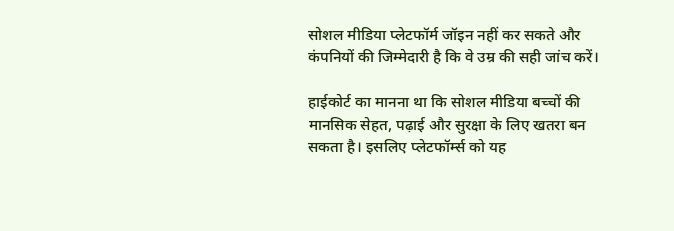सोशल मीडिया प्लेटफॉर्म जॉइन नहीं कर सकते और कंपनियों की जिम्मेदारी है कि वे उम्र की सही जांच करें।

हाईकोर्ट का मानना था कि सोशल मीडिया बच्चों की मानसिक सेहत, पढ़ाई और सुरक्षा के लिए खतरा बन सकता है। इसलिए प्लेटफॉर्म्स को यह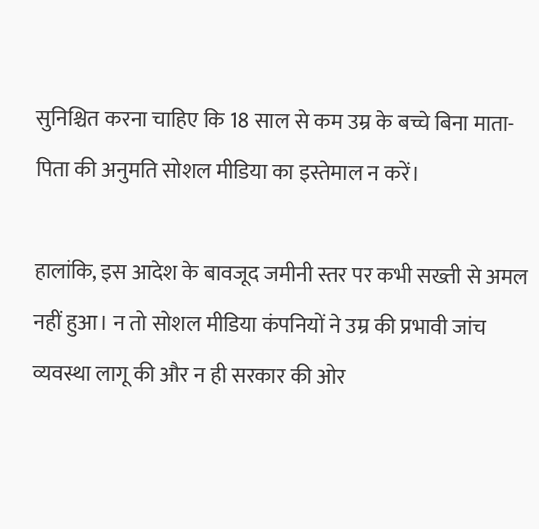सुनिश्चित करना चाहिए कि 18 साल से कम उम्र के बच्चे बिना माता-पिता की अनुमति सोशल मीडिया का इस्तेमाल न करें।

हालांकि, इस आदेश के बावजूद जमीनी स्तर पर कभी सख्ती से अमल नहीं हुआ। न तो सोशल मीडिया कंपनियों ने उम्र की प्रभावी जांच व्यवस्था लागू की और न ही सरकार की ओर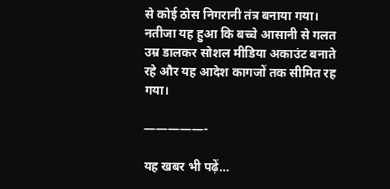से कोई ठोस निगरानी तंत्र बनाया गया। नतीजा यह हुआ कि बच्चे आसानी से गलत उम्र डालकर सोशल मीडिया अकाउंट बनाते रहे और यह आदेश कागजों तक सीमित रह गया।

—————-

यह खबर भी पढ़ें…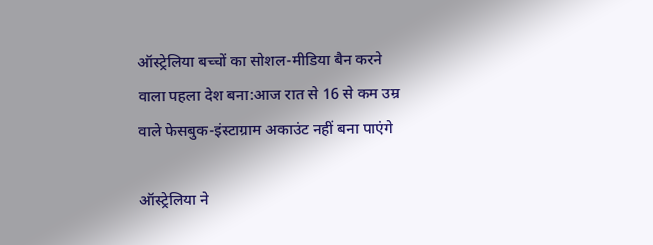ऑस्ट्रेलिया बच्चों का सोशल-मीडिया बैन करने वाला पहला देश बना:आज रात से 16 से कम उम्र वाले फेसबुक-इंस्टाग्राम अकाउंट नहीं बना पाएंगे

ऑस्ट्रेलिया ने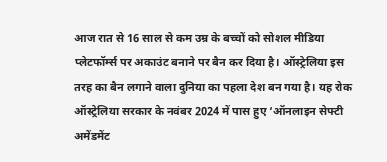आज रात से 16 साल से कम उम्र के बच्चों को सोशल मीडिया प्लेटफॉर्म्स पर अकाउंट बनाने पर बैन कर दिया है। ऑस्ट्रेलिया इस तरह का बैन लगाने वाला दुनिया का पहला देश बन गया है। यह रोक ऑस्ट्रेलिया सरकार के नवंबर 2024 में पास हुए ‘ऑनलाइन सेफ्टी अमेंडमेंट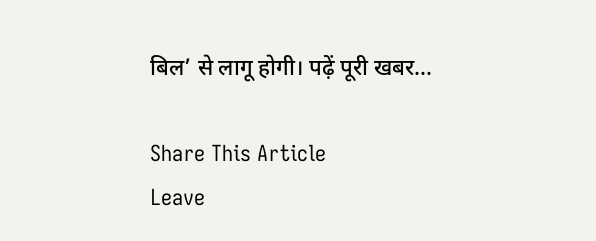बिल’ से लागू होगी। पढ़ें पूरी खबर…

Share This Article
Leave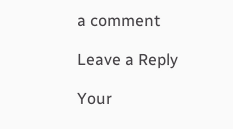a comment

Leave a Reply

Your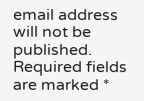email address will not be published. Required fields are marked *